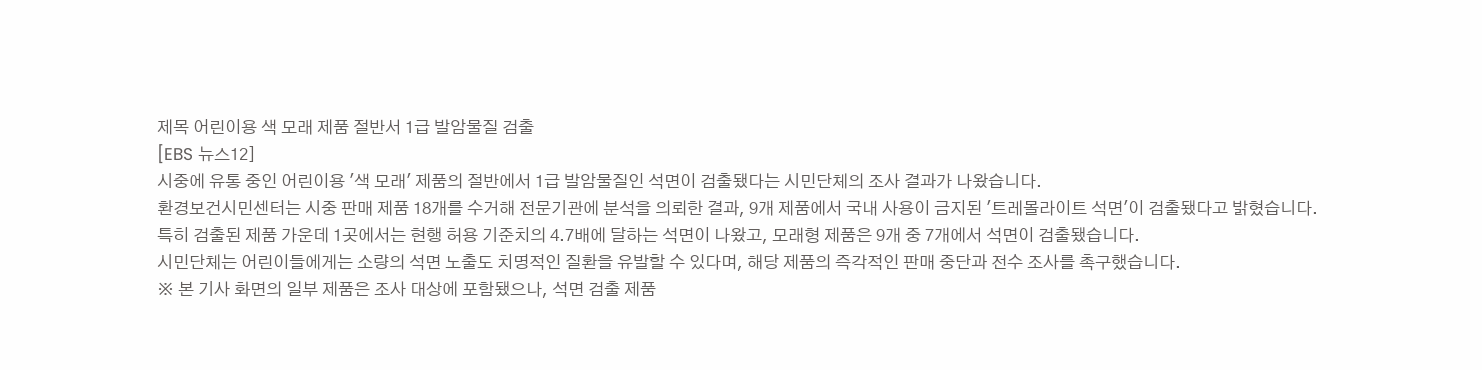제목 어린이용 색 모래 제품 절반서 1급 발암물질 검출
[EBS 뉴스12]
시중에 유통 중인 어린이용 '색 모래' 제품의 절반에서 1급 발암물질인 석면이 검출됐다는 시민단체의 조사 결과가 나왔습니다.
환경보건시민센터는 시중 판매 제품 18개를 수거해 전문기관에 분석을 의뢰한 결과, 9개 제품에서 국내 사용이 금지된 '트레몰라이트 석면'이 검출됐다고 밝혔습니다.
특히 검출된 제품 가운데 1곳에서는 현행 허용 기준치의 4.7배에 달하는 석면이 나왔고, 모래형 제품은 9개 중 7개에서 석면이 검출됐습니다.
시민단체는 어린이들에게는 소량의 석면 노출도 치명적인 질환을 유발할 수 있다며, 해당 제품의 즉각적인 판매 중단과 전수 조사를 촉구했습니다.
※ 본 기사 화면의 일부 제품은 조사 대상에 포함됐으나, 석면 검출 제품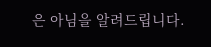은 아님을 알려드립니다.